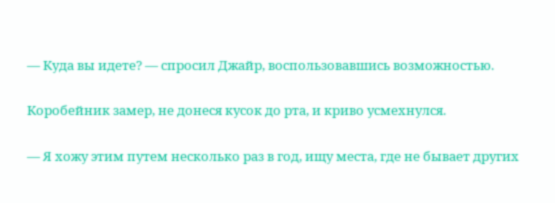— Куда вы идете? — спросил Джайр, воспользовавшись возможностью.

Коробейник замер, не донеся кусок до рта, и криво усмехнулся.

— Я хожу этим путем несколько раз в год, ищу места, где не бывает других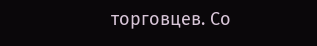торговцев. Со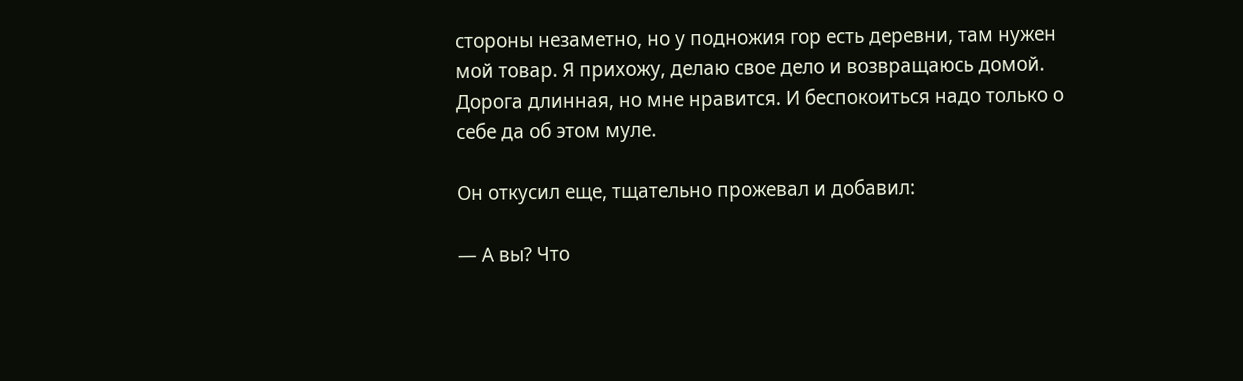стороны незаметно, но у подножия гор есть деревни, там нужен мой товар. Я прихожу, делаю свое дело и возвращаюсь домой. Дорога длинная, но мне нравится. И беспокоиться надо только о себе да об этом муле.

Он откусил еще, тщательно прожевал и добавил:

— А вы? Что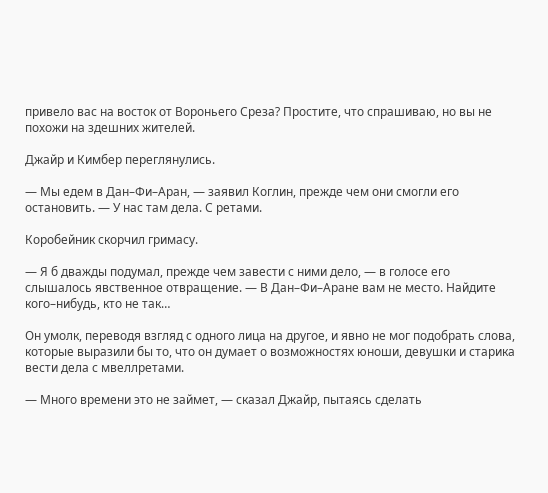привело вас на восток от Вороньего Среза? Простите, что спрашиваю, но вы не похожи на здешних жителей.

Джайр и Кимбер переглянулись.

— Мы едем в Дан–Фи–Аран, — заявил Коглин, прежде чем они смогли его остановить. — У нас там дела. С ретами.

Коробейник скорчил гримасу.

— Я б дважды подумал, прежде чем завести с ними дело, — в голосе его слышалось явственное отвращение. — В Дан–Фи–Аране вам не место. Найдите кого–нибудь, кто не так…

Он умолк, переводя взгляд с одного лица на другое, и явно не мог подобрать слова, которые выразили бы то, что он думает о возможностях юноши, девушки и старика вести дела с мвеллретами.

— Много времени это не займет, — сказал Джайр, пытаясь сделать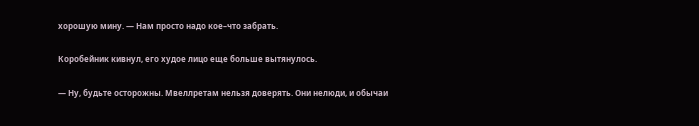хорошую мину. — Нам просто надо кое–что забрать.

Коробейник кивнул, его худое лицо еще больше вытянулось.

— Ну, будьте осторожны. Мвеллретам нельзя доверять. Они нелюди, и обычаи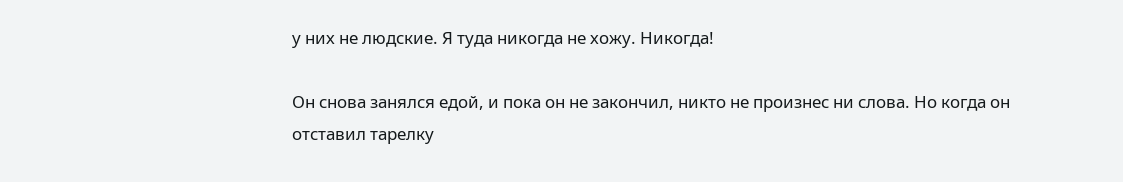у них не людские. Я туда никогда не хожу. Никогда!

Он снова занялся едой, и пока он не закончил, никто не произнес ни слова. Но когда он отставил тарелку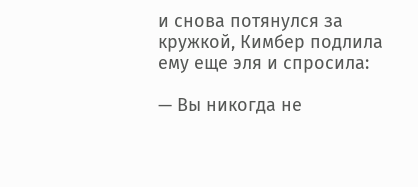и снова потянулся за кружкой, Кимбер подлила ему еще эля и спросила:

— Вы никогда не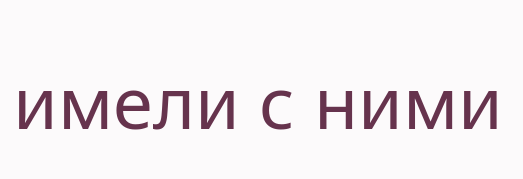имели с ними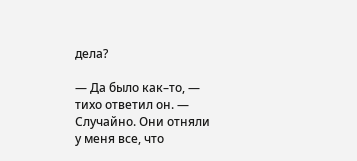дела?

— Да было как–то, — тихо ответил он. — Случайно. Они отняли у меня все, что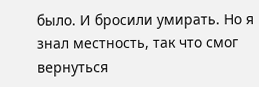было. И бросили умирать. Но я знал местность, так что смог вернуться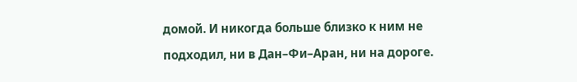домой. И никогда больше близко к ним не подходил, ни в Дан–Фи–Аран, ни на дороге.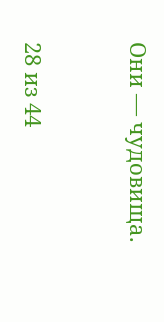Они — чудовища.



28 из 44